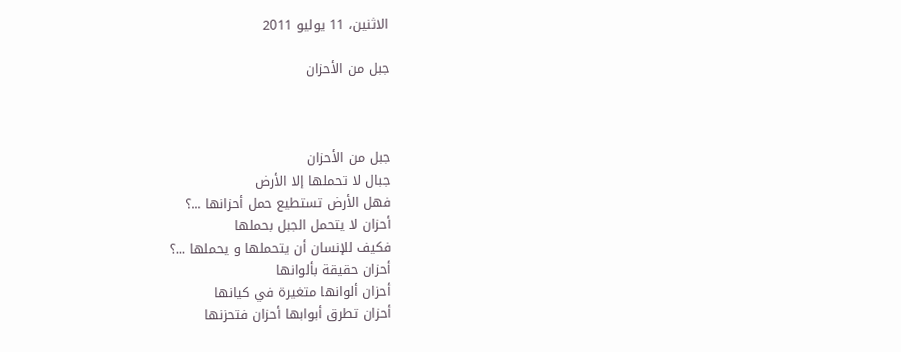الاثنين، 11 يوليو 2011

جبل من الأحزان



جبل من الأحزان
جبال لا تحملها إلا الأرض
فهل الأرض تستطيع حمل أحزانها ...؟
أحزان لا يتحمل الجبل بحملها
فكيف للإنسان أن يتحملها و يحملها ...؟
أحزان حقيقة بألوانها
أحزان ألوانها متغيرة في كيانها
أحزان تطرق أبوابها أحزان فتحزنها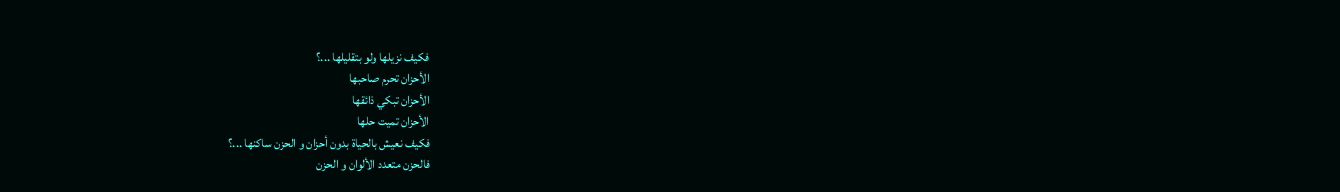فكيف نزيلها ولو بتقليلها ...؟
الأحزان تحرم صاحبها
الأحزان تبكي ذائقها
الأحزان تميت حلها
فكيف نعيش بالحياة بدون أحزان و الحزن ساكنها ...؟
فالحزن متعدد الألوان و الحزن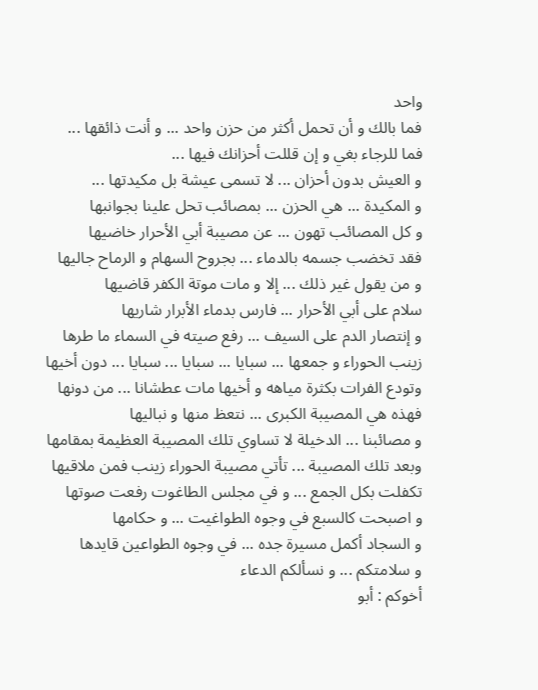واحد
فما بالك و أن تحمل أكثر من حزن واحد ... و أنت ذائقها ...
فما للرجاء بغي و إن قللت أحزانك فيها ...
و العيش بدون أحزان ... لا تسمى عيشة بل مكيدتها ...
و المكيدة ... هي الحزن ... بمصائب تحل علينا بجوانبها
و كل المصائب تهون ... عن مصيبة أبي الأحرار خاضيها
فقد تخضب جسمه بالدماء ... بجروح السهام و الرماح جاليها
و من يقول غير ذلك ... إلا و مات موتة الكفر قاضيها
سلام على أبي الأحرار ... فارس بدماء الأبرار شاريها
و إنتصار الدم على السيف ... رفع صيته في السماء ما طرها
زينب الحوراء و جمعها ... سبايا ... سبايا ... سبايا ... دون أخيها
وتودع الفرات بكثرة مياهه و أخيها مات عطشانا ... من دونها
فهذه هي المصيبة الكبرى ... نتعظ منها و نباليها
و مصائبنا ... الدخيلة لا تساوي تلك المصيبة العظيمة بمقامها
وبعد تلك المصيبة ... تأتي مصيبة الحوراء زينب فمن ملاقيها
تكفلت بكل الجمع ... و في مجلس الطاغوت رفعت صوتها
و اصبحت كالسبع في وجوه الطواغيت ... و حكامها
و السجاد أكمل مسيرة جده ... في وجوه الطواعين قايدها
و سلامتكم ... و نسألكم الدعاء
أخوكم : أبو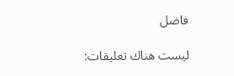فاضل

ليست هناك تعليقات: